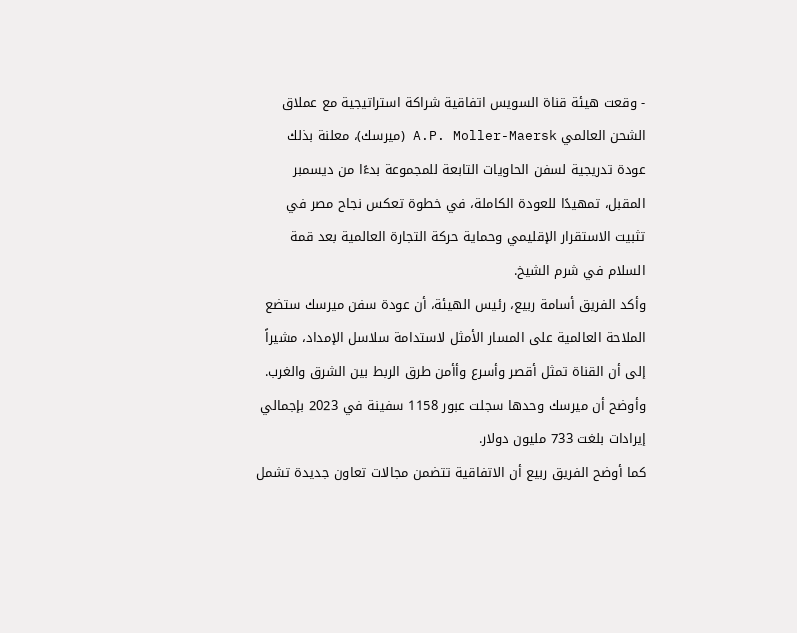- وقعت هيئة قناة السويس اتفاقية شراكة استراتيجية مع عملاق الشحن العالمي A.P. Moller-Maersk (ميرسك)، معلنة بذلك عودة تدريجية لسفن الحاويات التابعة للمجموعة بدءًا من ديسمبر المقبل، تمهيدًا للعودة الكاملة، في خطوة تعكس نجاح مصر في تثبيت الاستقرار الإقليمي وحماية حركة التجارة العالمية بعد قمة السلام في شرم الشيخ.
وأكد الفريق أسامة ربيع، رئيس الهيئة، أن عودة سفن ميرسك ستضع الملاحة العالمية على المسار الأمثل لاستدامة سلاسل الإمداد، مشيراً إلى أن القناة تمثل أقصر وأسرع وأأمن طرق الربط بين الشرق والغرب. وأوضح أن ميرسك وحدها سجلت عبور 1158 سفينة في 2023 بإجمالي إيرادات بلغت 733 مليون دولار.
كما أوضح الفريق ربيع أن الاتفاقية تتضمن مجالات تعاون جديدة تشمل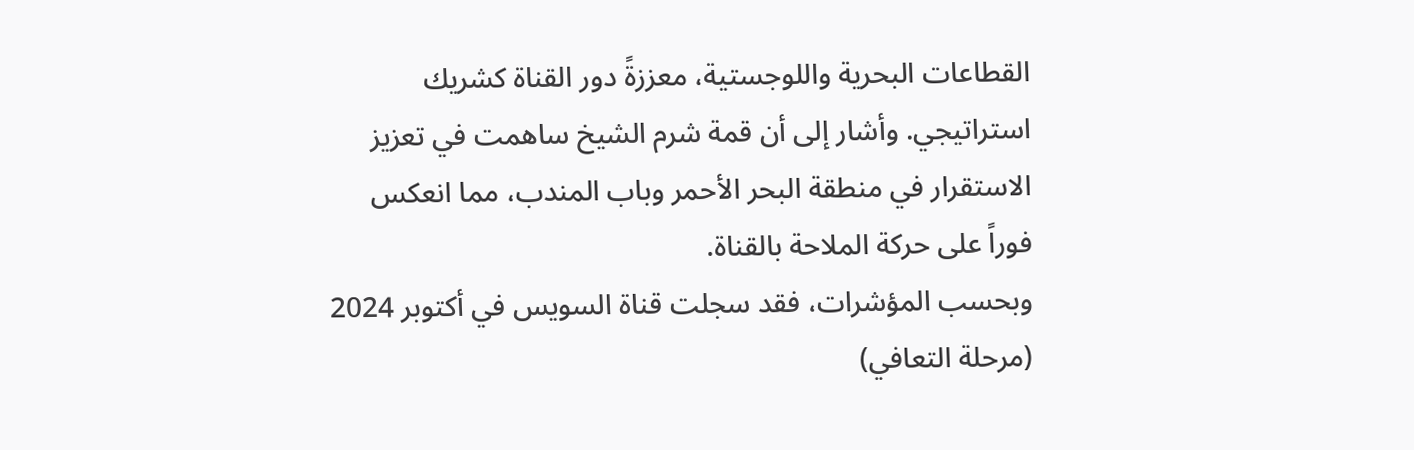القطاعات البحرية واللوجستية، معززةً دور القناة كشريك استراتيجي. وأشار إلى أن قمة شرم الشيخ ساهمت في تعزيز الاستقرار في منطقة البحر الأحمر وباب المندب، مما انعكس فوراً على حركة الملاحة بالقناة.
وبحسب المؤشرات، فقد سجلت قناة السويس في أكتوبر 2024 (مرحلة التعافي)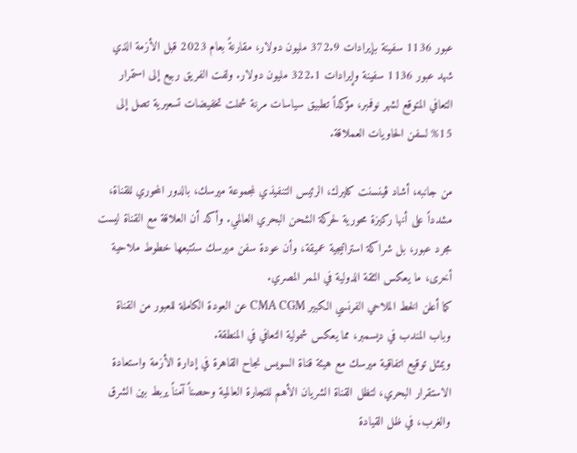عبور 1136 سفينة بإيرادات 372.9 مليون دولار، مقارنةً بعام 2023 قبل الأزمة الذي شهد عبور 1136 سفينة وإيرادات 322.1 مليون دولار. ولفت الفريق ربيع إلى استمرار التعافي المتوقع لشهر نوفمبر، مؤكداً تطبيق سياسات مرنة شملت تخفيضات تسعيرية تصل إلى 15% لسفن الحاويات العملاقة.

من جانبه، أشاد ڤينسنت كليرك، الرئيس التنفيذي لمجموعة ميرسك، بالدور المحوري للقناة، مشدداً على أنها ركيزة محورية لحركة الشحن البحري العالمي. وأكد أن العلاقة مع القناة ليست مجرد عبور، بل شراكة استراتيجية عميقة، وأن عودة سفن ميرسك ستتبعها خطوط ملاحية أخرى، ما يعكس الثقة الدولية في الممر المصري.
كما أعلن الخط الملاحي الفرنسي الكبير CMA CGM عن العودة الكاملة للعبور من القناة وباب المندب في ديسمبر، مما يعكس شمولية التعافي في المنطقة.
ويمثل توقيع اتفاقية ميرسك مع هيئة قناة السويس نجاح القاهرة في إدارة الأزمة واستعادة الاستقرار البحري، لتظل القناة الشريان الأهم للتجارة العالمية وحصناً آمناً يربط بين الشرق والغرب، في ظل القيادة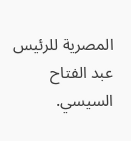المصرية للرئيس عبد الفتاح السيسي.